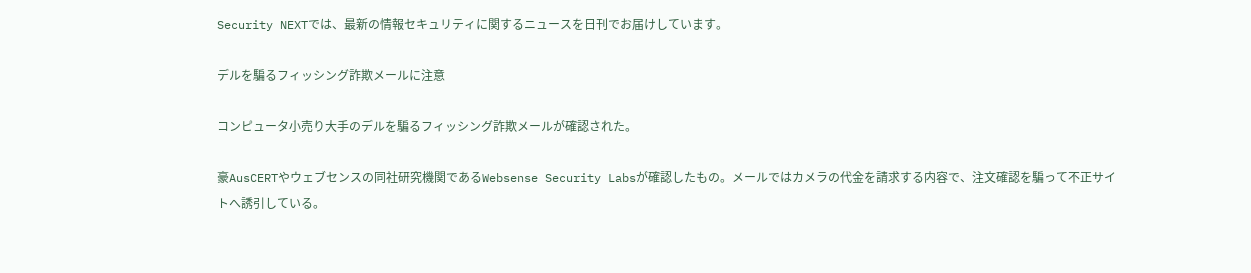Security NEXTでは、最新の情報セキュリティに関するニュースを日刊でお届けしています。

デルを騙るフィッシング詐欺メールに注意

コンピュータ小売り大手のデルを騙るフィッシング詐欺メールが確認された。

豪AusCERTやウェブセンスの同社研究機関であるWebsense Security Labsが確認したもの。メールではカメラの代金を請求する内容で、注文確認を騙って不正サイトへ誘引している。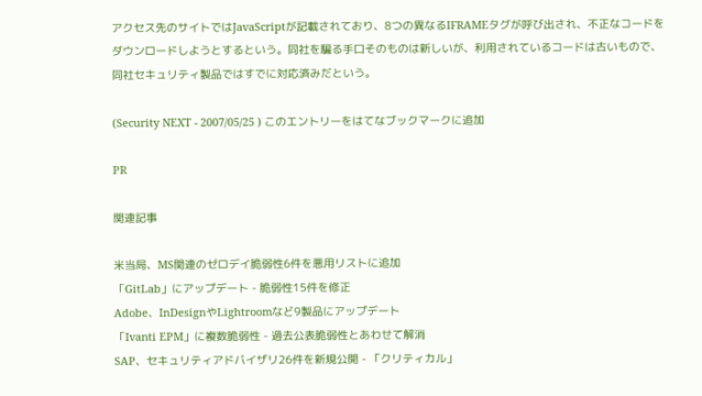アクセス先のサイトではJavaScriptが記載されており、8つの異なるIFRAMEタグが呼び出され、不正なコードをダウンロードしようとするという。同社を騙る手口そのものは新しいが、利用されているコードは古いもので、同社セキュリティ製品ではすでに対応済みだという。

(Security NEXT - 2007/05/25 ) このエントリーをはてなブックマークに追加

PR

関連記事

米当局、MS関連のゼロデイ脆弱性6件を悪用リストに追加
「GitLab」にアップデート - 脆弱性15件を修正
Adobe、InDesignやLightroomなど9製品にアップデート
「Ivanti EPM」に複数脆弱性 - 過去公表脆弱性とあわせて解消
SAP、セキュリティアドバイザリ26件を新規公開 - 「クリティカル」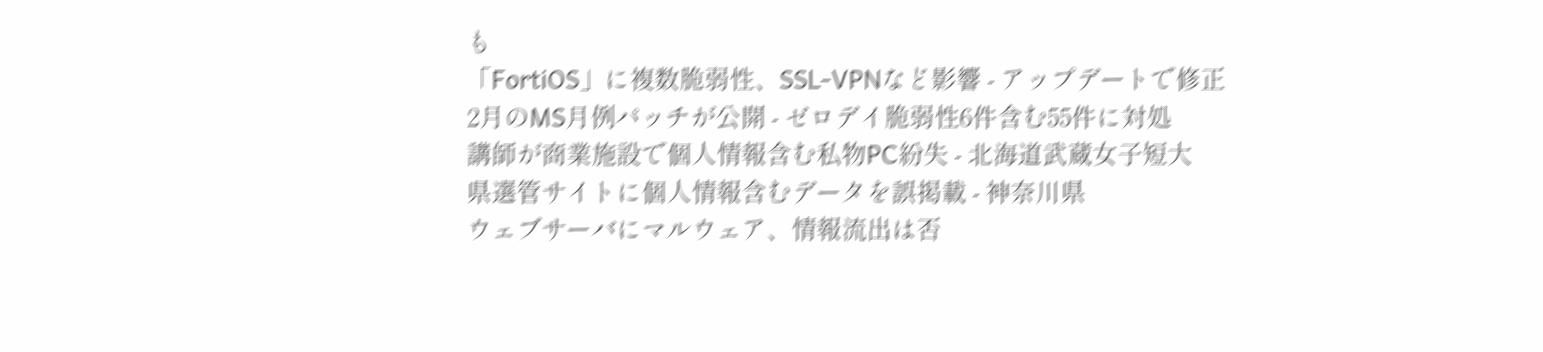も
「FortiOS」に複数脆弱性、SSL-VPNなど影響 - アップデートで修正
2月のMS月例パッチが公開 - ゼロデイ脆弱性6件含む55件に対処
講師が商業施設で個人情報含む私物PC紛失 - 北海道武蔵女子短大
県選管サイトに個人情報含むデータを誤掲載 - 神奈川県
ウェブサーバにマルウェア、情報流出は否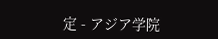定 - アジア学院